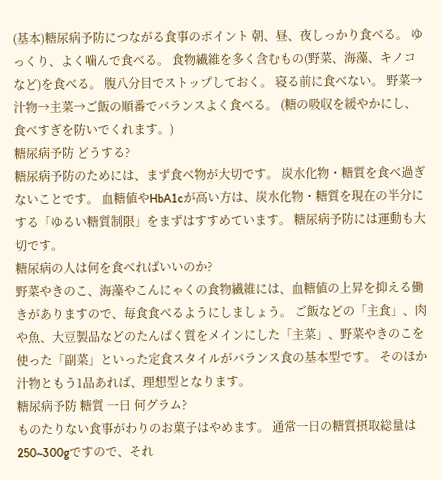(基本)糖尿病予防につながる食事のポイント 朝、昼、夜しっかり食べる。 ゆっくり、よく噛んで食べる。 食物繊維を多く含むもの(野菜、海藻、キノコなど)を食べる。 腹八分目でストップしておく。 寝る前に食べない。 野菜→汁物→主菜→ご飯の順番でバランスよく食べる。 (糖の吸収を緩やかにし、食べすぎを防いでくれます。)
糖尿病予防 どうする?
糖尿病予防のためには、まず食べ物が大切です。 炭水化物・糖質を食べ過ぎないことです。 血糖値やHbA1cが高い方は、炭水化物・糖質を現在の半分にする「ゆるい糖質制限」をまずはすすめています。 糖尿病予防には運動も大切です。
糖尿病の人は何を食べればいいのか?
野菜やきのこ、海藻やこんにゃくの食物繊維には、血糖値の上昇を抑える働きがありますので、毎食食べるようにしましょう。 ご飯などの「主食」、肉や魚、大豆製品などのたんぱく質をメインにした「主菜」、野菜やきのこを使った「副菜」といった定食スタイルがバランス食の基本型です。 そのほか汁物ともう1品あれば、理想型となります。
糖尿病予防 糖質 一日 何グラム?
ものたりない食事がわりのお菓子はやめます。 通常一日の糖質摂取総量は250~300gですので、それ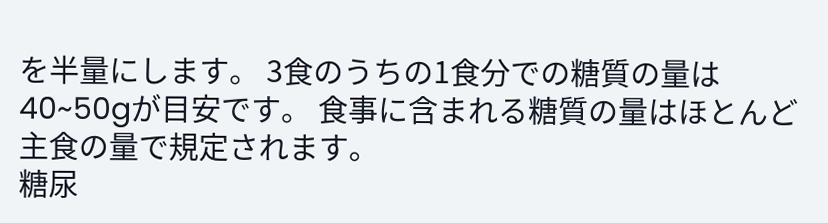を半量にします。 3食のうちの1食分での糖質の量は40~50gが目安です。 食事に含まれる糖質の量はほとんど主食の量で規定されます。
糖尿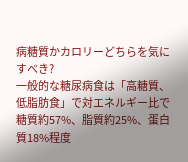病糖質かカロリーどちらを気にすべき?
一般的な糖尿病食は「高糖質、低脂肪食」で対エネルギー比で糖質約57%、脂質約25%、蛋白質18%程度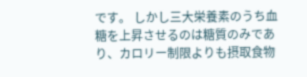です。 しかし三大栄養素のうち血糖を上昇させるのは糖質のみであり、カロリー制限よりも摂取食物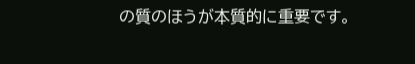の質のほうが本質的に重要です。